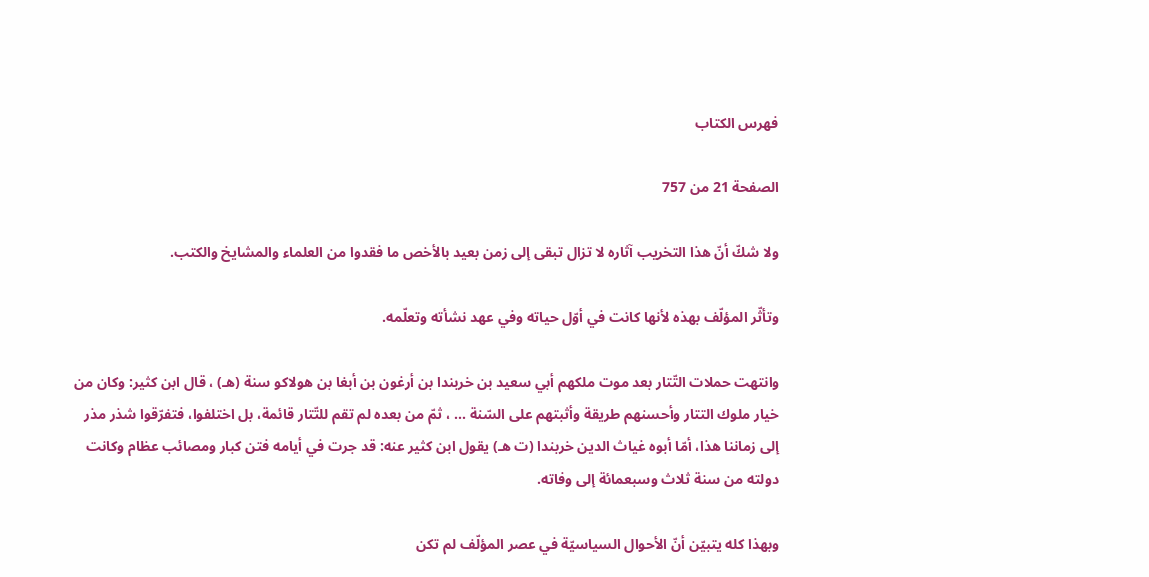فهرس الكتاب

الصفحة 21 من 757

ولا شكّ أنّ هذا التخريب آثاره لا تزال تبقى إلى زمن بعيد بالأخص ما فقدوا من العلماء والمشايخ والكتب.

وتأثّر المؤلّف بهذه لأنها كانت في أوّل حياته وفي عهد نشأته وتعلّمه.

وانتهت حملات التّتار بعد موت ملكهم أبي سعيد بن خربندا بن أرغون بن أبغا بن هولاكو سنة (هـ) ، قال ابن كثير: وكان من خيار ملوك التتار وأحسنهم طريقة وأثبتهم على السّنة ... ، ثمّ من بعده لم تقم للتّتار قائمة، بل اختلفوا، فتفرّقوا شذر مذر إلى زماننا هذا، أمّا أبوه غياث الدين خربندا (ت هـ) يقول ابن كثير عنه: قد جرت في أيامه فتن كبار ومصائب عظام وكانت دولته من سنة ثلاث وسبعمائة إلى وفاته.

وبهذا كله يتبيّن أنّ الأحوال السياسيّة في عصر المؤلّف لم تكن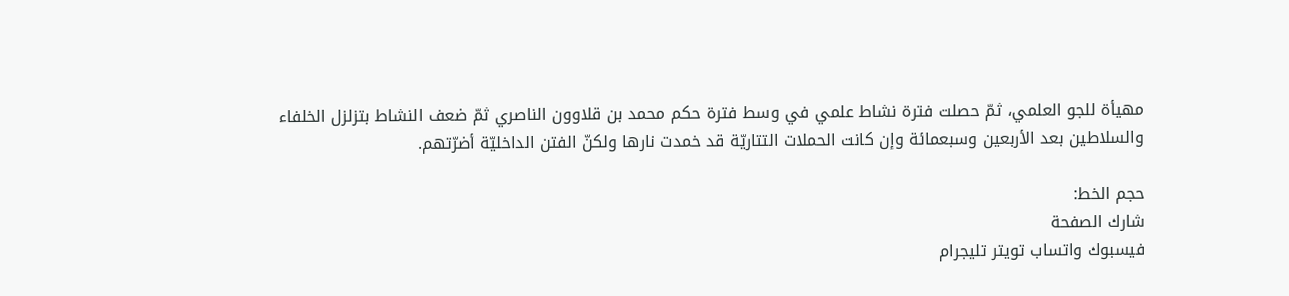مهيأة للجو العلمي، ثمّ حصلت فترة نشاط علمي في وسط فترة حكم محمد بن قلاوون الناصري ثمّ ضعف النشاط بتزلزل الخلفاء والسلاطين بعد الأربعين وسبعمائة وإن كانت الحملات التتاريّة قد خمدت نارها ولكنّ الفتن الداخليّة أضرّتهم.

حجم الخط:
شارك الصفحة
فيسبوك واتساب تويتر تليجرام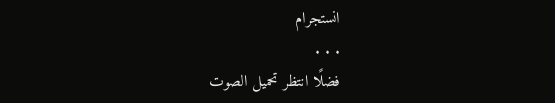انستجرام
. . .
فضلًا انتظر تحميل الصوت